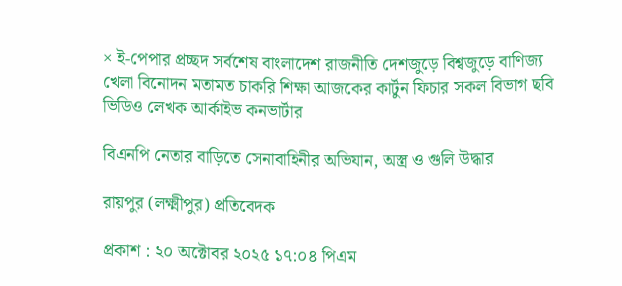× ই-পেপার প্রচ্ছদ সর্বশেষ বাংলাদেশ রাজনীতি দেশজুড়ে বিশ্বজুড়ে বাণিজ্য খেলা বিনোদন মতামত চাকরি শিক্ষা আজকের কার্টুন ফিচার সকল বিভাগ ছবি ভিডিও লেখক আর্কাইভ কনভার্টার

বিএনপি নেতার বাড়িতে সেনাবাহিনীর অভিযান, অস্ত্র ও গুলি উদ্ধার

রায়পুর (লক্ষ্মীপুর) প্রতিবেদক

প্রকাশ : ২০ অক্টোবর ২০২৫ ১৭:০৪ পিএম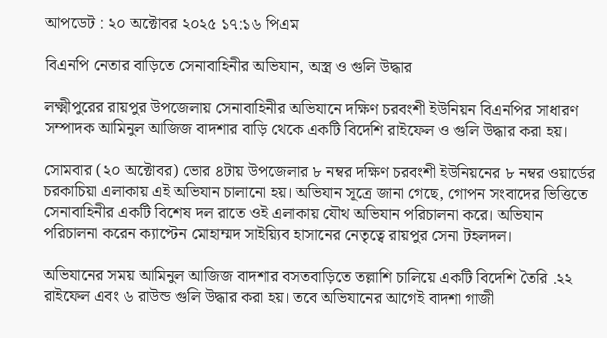আপডেট : ২০ অক্টোবর ২০২৫ ১৭:১৬ পিএম

বিএনপি নেতার বাড়িতে সেনাবাহিনীর অভিযান, অস্ত্র ও গুলি উদ্ধার

লক্ষ্মীপুরের রায়পুর উপজেলায় সেনাবাহিনীর অভিযানে দক্ষিণ চরবংশী ইউনিয়ন বিএনপির সাধারণ সম্পাদক আমিনুল আজিজ বাদশার বাড়ি থেকে একটি বিদেশি রাইফেল ও গুলি উদ্ধার করা হয়।

সোমবার (২০ অক্টোবর) ভোর ৪টায় উপজেলার ৮ নম্বর দক্ষিণ চরবংশী ইউনিয়নের ৮ নম্বর ওয়ার্ডের চরকাচিয়া এলাকায় এই অভিযান চালানো হয়। অভিযান সূত্রে জানা গেছে, গোপন সংবাদের ভিত্তিতে সেনাবাহিনীর একটি বিশেষ দল রাতে ওই এলাকায় যৌথ অভিযান পরিচালনা করে। অভিযান পরিচালনা করেন ক্যাপ্টেন মোহাম্মদ সাইয়্যিব হাসানের নেতৃত্বে রায়পুর সেনা টহলদল।

অভিযানের সময় আমিনুল আজিজ বাদশার বসতবাড়িতে তল্লাশি চালিয়ে একটি বিদেশি তৈরি .২২ রাইফেল এবং ৬ রাউন্ড গুলি উদ্ধার করা হয়। তবে অভিযানের আগেই বাদশা গাজী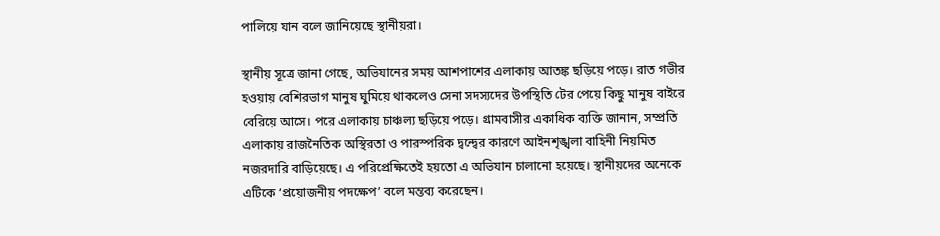পালিয়ে যান বলে জানিয়েছে স্থানীয়রা।

স্থানীয় সূত্রে জানা গেছে, অভিযানের সময় আশপাশের এলাকায় আতঙ্ক ছড়িয়ে পড়ে। রাত গভীর হওয়ায় বেশিরভাগ মানুষ ঘুমিয়ে থাকলেও সেনা সদস্যদের উপস্থিতি টের পেয়ে কিছু মানুষ বাইরে বেরিয়ে আসে। পরে এলাকায় চাঞ্চল্য ছড়িয়ে পড়ে। গ্রামবাসীর একাধিক ব্যক্তি জানান, সম্প্রতি এলাকায় রাজনৈতিক অস্থিরতা ও পারস্পরিক দ্বন্দ্বের কারণে আইনশৃঙ্খলা বাহিনী নিয়মিত নজরদারি বাড়িয়েছে। এ পরিপ্রেক্ষিতেই হয়তো এ অভিযান চালানো হয়েছে। স্থানীয়দের অনেকে এটিকে ‘প্রয়োজনীয় পদক্ষেপ’ বলে মন্তব্য করেছেন।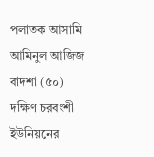পলাতক আসামি আমিনুল আজিজ বাদশা (৫০) দক্ষিণ চরবংশী ইউনিয়নের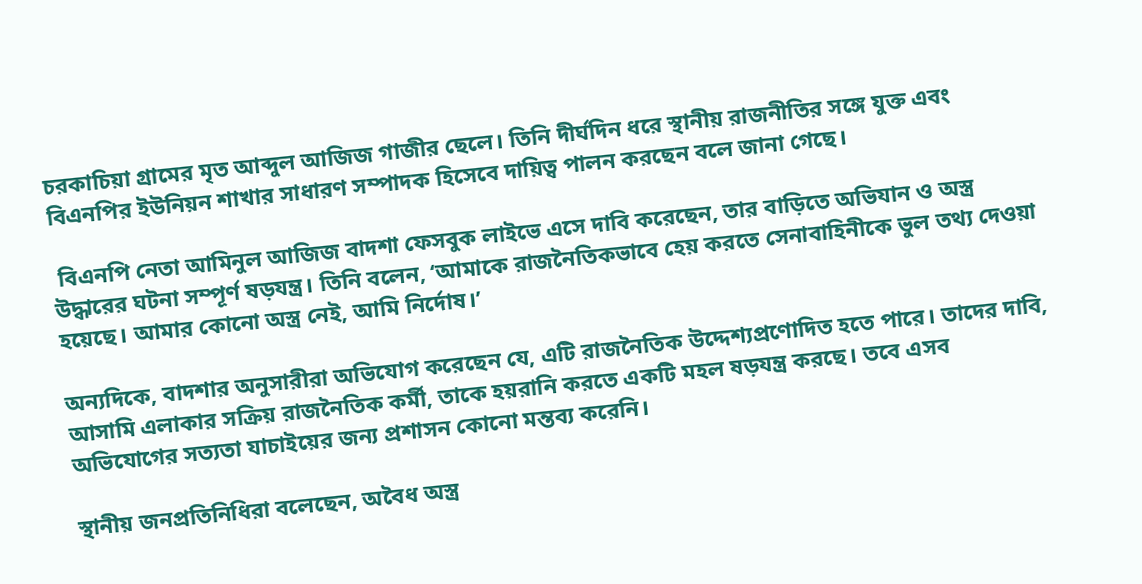চরকাচিয়া গ্রামের মৃত আব্দুল আজিজ গাজীর ছেলে। তিনি দীর্ঘদিন ধরে স্থানীয় রাজনীতির সঙ্গে যুক্ত এবং বিএনপির ইউনিয়ন শাখার সাধারণ সম্পাদক হিসেবে দায়িত্ব পালন করছেন বলে জানা গেছে।

 বিএনপি নেতা আমিনুল আজিজ বাদশা ফেসবুক লাইভে এসে দাবি করেছেন, তার বাড়িতে অভিযান ও অস্ত্র উদ্ধারের ঘটনা সম্পূর্ণ ষড়যন্ত্র। তিনি বলেন, ‘আমাকে রাজনৈতিকভাবে হেয় করতে সেনাবাহিনীকে ভুল তথ্য দেওয়া হয়েছে। আমার কোনো অস্ত্র নেই, আমি নির্দোষ।’

অন্যদিকে, বাদশার অনুসারীরা অভিযোগ করেছেন যে, এটি রাজনৈতিক উদ্দেশ্যপ্রণোদিত হতে পারে। তাদের দাবি, আসামি এলাকার সক্রিয় রাজনৈতিক কর্মী, তাকে হয়রানি করতে একটি মহল ষড়যন্ত্র করছে। তবে এসব অভিযোগের সত্যতা যাচাইয়ের জন্য প্রশাসন কোনো মন্তব্য করেনি।

স্থানীয় জনপ্রতিনিধিরা বলেছেন, অবৈধ অস্ত্র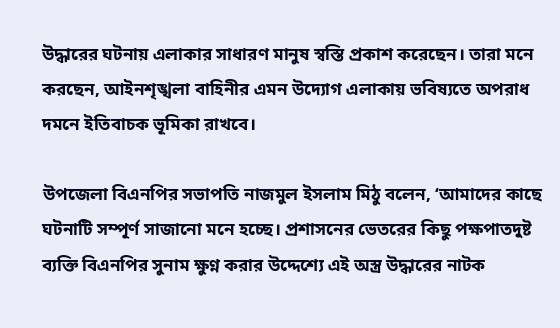উদ্ধারের ঘটনায় এলাকার সাধারণ মানুষ স্বস্তি প্রকাশ করেছেন। তারা মনে করছেন, আইনশৃঙ্খলা বাহিনীর এমন উদ্যোগ এলাকায় ভবিষ্যতে অপরাধ দমনে ইতিবাচক ভূমিকা রাখবে।

উপজেলা বিএনপির সভাপতি নাজমুল ইসলাম মিঠু বলেন, ‘আমাদের কাছে ঘটনাটি সম্পূর্ণ সাজানো মনে হচ্ছে। প্রশাসনের ভেতরের কিছু পক্ষপাতদুষ্ট ব্যক্তি বিএনপির সুনাম ক্ষুণ্ন করার উদ্দেশ্যে এই অস্ত্র উদ্ধারের নাটক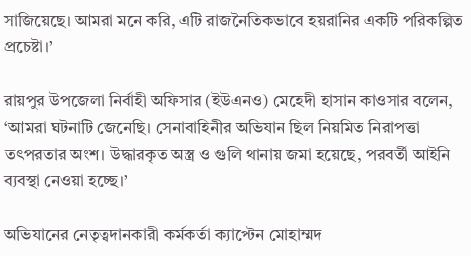সাজিয়েছে। আমরা মনে করি, এটি রাজনৈতিকভাবে হয়রানির একটি পরিকল্পিত প্রচেষ্টা।’

রায়পুর উপজেলা নির্বাহী অফিসার (ইউএনও) মেহেদী হাসান কাওসার বলেন, ‘আমরা ঘটনাটি জেনেছি। সেনাবাহিনীর অভিযান ছিল নিয়মিত নিরাপত্তা তৎপরতার অংশ। উদ্ধারকৃত অস্ত্র ও গুলি থানায় জমা হয়েছে, পরবর্তী আইনি ব্যবস্থা নেওয়া হচ্ছে।’

অভিযানের নেতৃত্বদানকারী কর্মকর্তা ক্যাপ্টেন মোহাম্মদ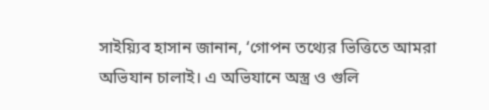সাইয়্যিব হাসান জানান, ‘গোপন তথ্যের ভিত্তিতে আমরা অভিযান চালাই। এ অভিযানে অস্ত্র ও গুলি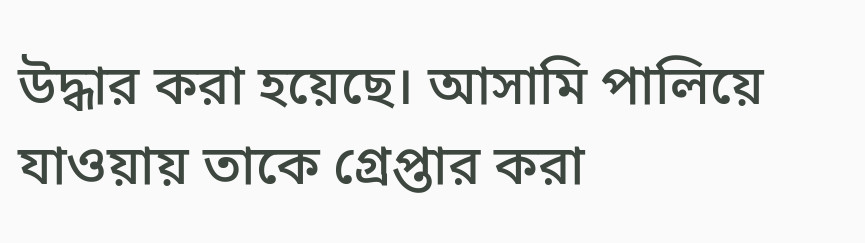উদ্ধার করা হয়েছে। আসামি পালিয়ে যাওয়ায় তাকে গ্রেপ্তার করা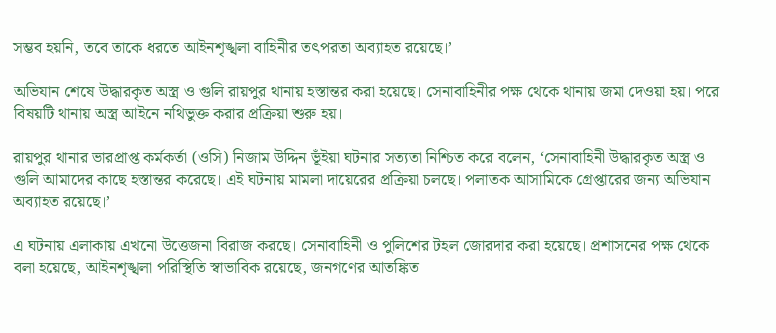সম্ভব হয়নি, তবে তাকে ধরতে আইনশৃঙ্খলা বাহিনীর তৎপরতা অব্যাহত রয়েছে।’

অভিযান শেষে উদ্ধারকৃত অস্ত্র ও গুলি রায়পুর থানায় হস্তান্তর করা হয়েছে। সেনাবাহিনীর পক্ষ থেকে থানায় জমা দেওয়া হয়। পরে বিষয়টি থানায় অস্ত্র আইনে নথিভুক্ত করার প্রক্রিয়া শুরু হয়।

রায়পুর থানার ভারপ্রাপ্ত কর্মকর্তা (ওসি) নিজাম উদ্দিন ভূঁইয়া ঘটনার সত্যতা নিশ্চিত করে বলেন, ‘সেনাবাহিনী উদ্ধারকৃত অস্ত্র ও গুলি আমাদের কাছে হস্তান্তর করেছে। এই ঘটনায় মামলা দায়েরের প্রক্রিয়া চলছে। পলাতক আসামিকে গ্রেপ্তারের জন্য অভিযান অব্যাহত রয়েছে।’

এ ঘটনায় এলাকায় এখনো উত্তেজনা বিরাজ করছে। সেনাবাহিনী ও পুলিশের টহল জোরদার করা হয়েছে। প্রশাসনের পক্ষ থেকে বলা হয়েছে, আইনশৃঙ্খলা পরিস্থিতি স্বাভাবিক রয়েছে, জনগণের আতঙ্কিত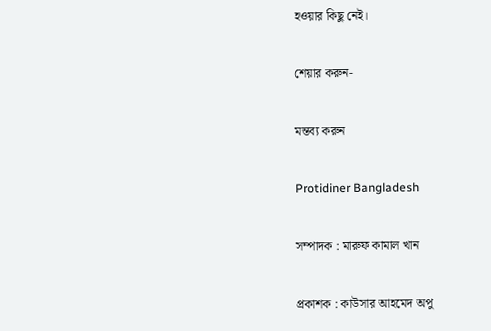হওয়ার কিছু নেই।

শেয়ার করুন-

মন্তব্য করুন

Protidiner Bangladesh

সম্পাদক : মারুফ কামাল খান

প্রকাশক : কাউসার আহমেদ অপু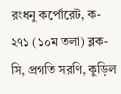রংধনু কর্পোরেট, ক- ২৭১ (১০ম তলা) ব্লক-সি, প্রগতি সরণি, কুড়িল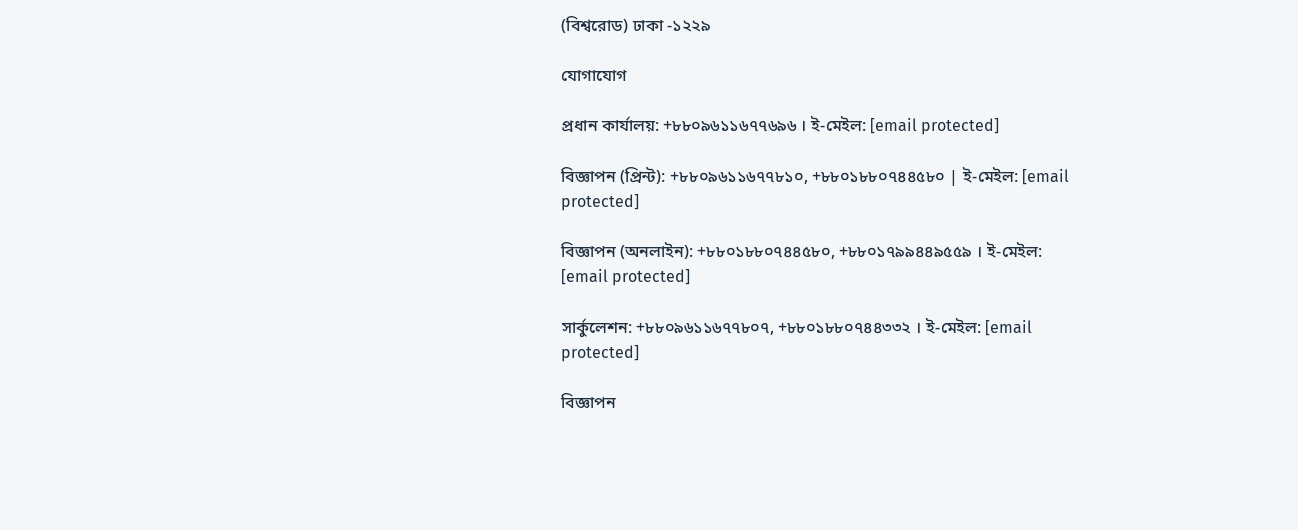(বিশ্বরোড) ঢাকা -১২২৯

যোগাযোগ

প্রধান কার্যালয়: +৮৮০৯৬১১৬৭৭৬৯৬ । ই-মেইল: [email protected]

বিজ্ঞাপন (প্রিন্ট): +৮৮০৯৬১১৬৭৭৮১০, +৮৮০১৮৮০৭৪৪৫৮০ | ই-মেইল: [email protected]

বিজ্ঞাপন (অনলাইন): +৮৮০১৮৮০৭৪৪৫৮০, +৮৮০১৭৯৯৪৪৯৫৫৯ । ই-মেইল: [email protected]

সার্কুলেশন: +৮৮০৯৬১১৬৭৭৮০৭, +৮৮০১৮৮০৭৪৪৩৩২ । ই-মেইল: [email protected]

বিজ্ঞাপন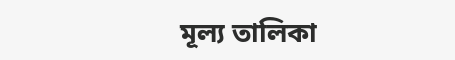মূল্য তালিকা